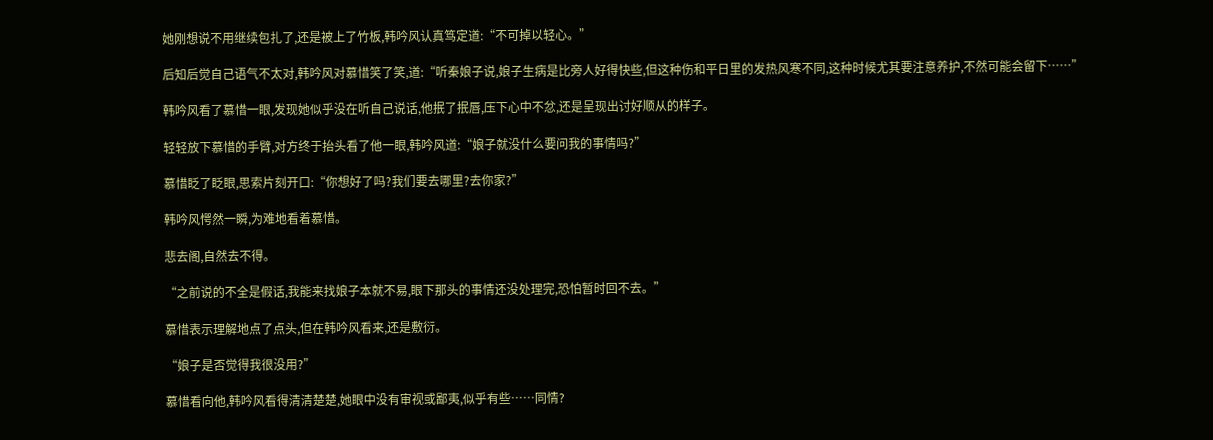她刚想说不用继续包扎了,还是被上了竹板,韩吟风认真笃定道:“不可掉以轻心。”

后知后觉自己语气不太对,韩吟风对慕惜笑了笑,道:“听秦娘子说,娘子生病是比旁人好得快些,但这种伤和平日里的发热风寒不同,这种时候尤其要注意养护,不然可能会留下……”

韩吟风看了慕惜一眼,发现她似乎没在听自己说话,他抿了抿唇,压下心中不忿,还是呈现出讨好顺从的样子。

轻轻放下慕惜的手臂,对方终于抬头看了他一眼,韩吟风道:“娘子就没什么要问我的事情吗?”

慕惜眨了眨眼,思索片刻开口:“你想好了吗?我们要去哪里?去你家?”

韩吟风愕然一瞬,为难地看着慕惜。

悲去阁,自然去不得。

“之前说的不全是假话,我能来找娘子本就不易,眼下那头的事情还没处理完,恐怕暂时回不去。”

慕惜表示理解地点了点头,但在韩吟风看来,还是敷衍。

“娘子是否觉得我很没用?”

慕惜看向他,韩吟风看得清清楚楚,她眼中没有审视或鄙夷,似乎有些……同情?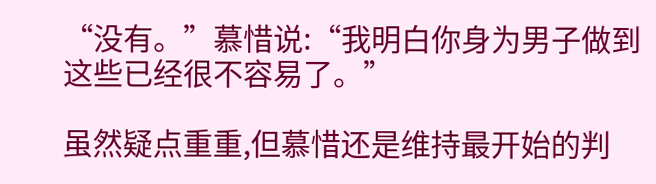“没有。”慕惜说:“我明白你身为男子做到这些已经很不容易了。”

虽然疑点重重,但慕惜还是维持最开始的判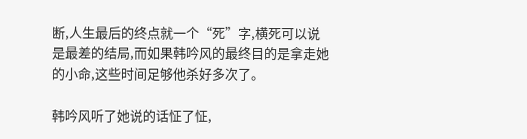断,人生最后的终点就一个“死”字,横死可以说是最差的结局,而如果韩吟风的最终目的是拿走她的小命,这些时间足够他杀好多次了。

韩吟风听了她说的话怔了怔,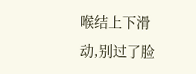喉结上下滑动,别过了脸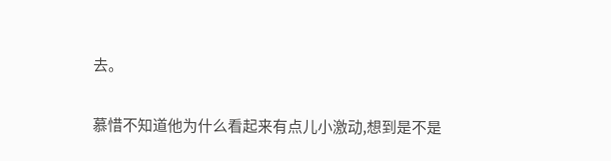去。

慕惜不知道他为什么看起来有点儿小激动,想到是不是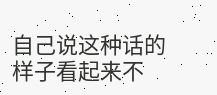自己说这种话的样子看起来不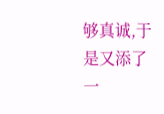够真诚,于是又添了一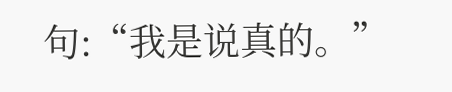句:“我是说真的。”